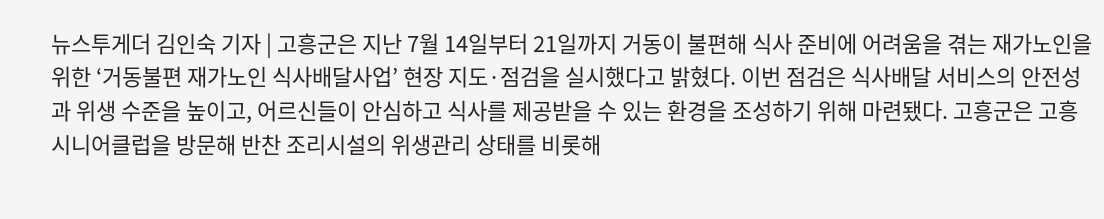뉴스투게더 김인숙 기자 | 고흥군은 지난 7월 14일부터 21일까지 거동이 불편해 식사 준비에 어려움을 겪는 재가노인을 위한 ‘거동불편 재가노인 식사배달사업’ 현장 지도·점검을 실시했다고 밝혔다. 이번 점검은 식사배달 서비스의 안전성과 위생 수준을 높이고, 어르신들이 안심하고 식사를 제공받을 수 있는 환경을 조성하기 위해 마련됐다. 고흥군은 고흥시니어클럽을 방문해 반찬 조리시설의 위생관리 상태를 비롯해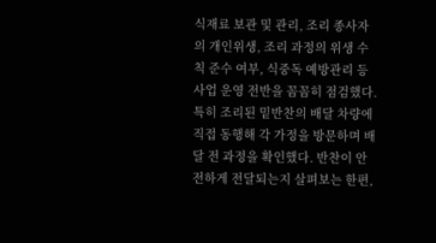식재료 보관 및 관리, 조리 종사자의 개인위생, 조리 과정의 위생 수칙 준수 여부, 식중독 예방관리 등 사업 운영 전반을 꼼꼼히 점검했다. 특히 조리된 밑반찬의 배달 차량에 직접 동행해 각 가정을 방문하며 배달 전 과정을 확인했다. 반찬이 안전하게 전달되는지 살펴보는 한편,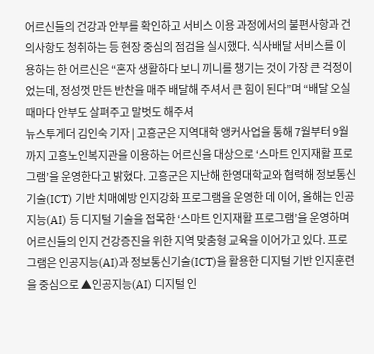어르신들의 건강과 안부를 확인하고 서비스 이용 과정에서의 불편사항과 건의사항도 청취하는 등 현장 중심의 점검을 실시했다. 식사배달 서비스를 이용하는 한 어르신은 “혼자 생활하다 보니 끼니를 챙기는 것이 가장 큰 걱정이었는데, 정성껏 만든 반찬을 매주 배달해 주셔서 큰 힘이 된다”며 “배달 오실 때마다 안부도 살펴주고 말벗도 해주셔
뉴스투게더 김인숙 기자 | 고흥군은 지역대학 앵커사업을 통해 7월부터 9월까지 고흥노인복지관을 이용하는 어르신을 대상으로 ‘스마트 인지재활 프로그램’을 운영한다고 밝혔다. 고흥군은 지난해 한영대학교와 협력해 정보통신기술(ICT) 기반 치매예방 인지강화 프로그램을 운영한 데 이어, 올해는 인공지능(AI) 등 디지털 기술을 접목한 ‘스마트 인지재활 프로그램’을 운영하며 어르신들의 인지 건강증진을 위한 지역 맞춤형 교육을 이어가고 있다. 프로그램은 인공지능(AI)과 정보통신기술(ICT)을 활용한 디지털 기반 인지훈련을 중심으로 ▲인공지능(AI) 디지털 인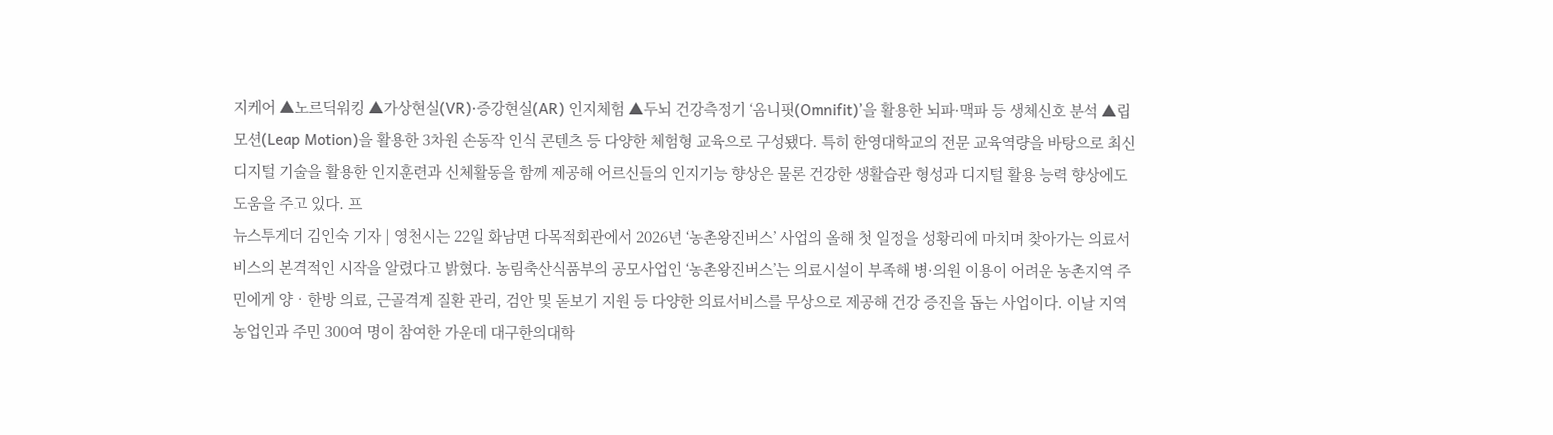지케어 ▲노르딕워킹 ▲가상현실(VR)·증강현실(AR) 인지체험 ▲두뇌 건강측정기 ‘옴니핏(Omnifit)’을 활용한 뇌파·맥파 등 생체신호 분석 ▲립모션(Leap Motion)을 활용한 3차원 손동작 인식 콘텐츠 등 다양한 체험형 교육으로 구성됐다. 특히 한영대학교의 전문 교육역량을 바탕으로 최신 디지털 기술을 활용한 인지훈련과 신체활동을 함께 제공해 어르신들의 인지기능 향상은 물론 건강한 생활습관 형성과 디지털 활용 능력 향상에도 도움을 주고 있다. 프
뉴스투게더 김인숙 기자 | 영천시는 22일 화남면 다목적회관에서 2026년 ‘농촌왕진버스’ 사업의 올해 첫 일정을 성황리에 마치며 찾아가는 의료서비스의 본격적인 시작을 알렸다고 밝혔다. 농림축산식품부의 공모사업인 ‘농촌왕진버스’는 의료시설이 부족해 병·의원 이용이 어려운 농촌지역 주민에게 양‧한방 의료, 근골격계 질환 관리, 검안 및 돋보기 지원 등 다양한 의료서비스를 무상으로 제공해 건강 증진을 돕는 사업이다. 이날 지역 농업인과 주민 300여 명이 참여한 가운데 대구한의대학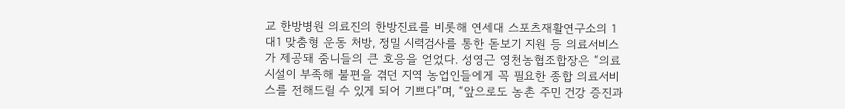교 한방병원 의료진의 한방진료를 비롯해 연세대 스포츠재활연구소의 1대1 맞춤형 운동 처방, 정밀 시력검사를 통한 돋보기 지원 등 의료서비스가 제공돼 줌니들의 큰 호응을 얻었다. 성영근 영천농협조합장은 “의료시설이 부족해 불편을 겪던 지역 농업인들에게 꼭 필요한 종합 의료서비스를 전해드릴 수 있게 되어 기쁘다”며, “앞으로도 농촌 주민 건강 증진과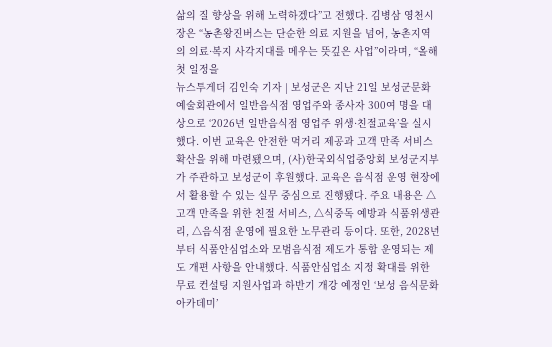삶의 질 향상을 위해 노력하겠다”고 전했다. 김병삼 영천시장은 “농촌왕진버스는 단순한 의료 지원을 넘어, 농촌지역의 의료·복지 사각지대를 메우는 뜻깊은 사업”이라며, “올해 첫 일정을
뉴스투게더 김인숙 기자 | 보성군은 지난 21일 보성군문화예술회관에서 일반음식점 영업주와 종사자 300여 명을 대상으로 ‘2026년 일반음식점 영업주 위생·친절교육’을 실시했다. 이번 교육은 안전한 먹거리 제공과 고객 만족 서비스 확산을 위해 마련됐으며, (사)한국외식업중앙회 보성군지부가 주관하고 보성군이 후원했다. 교육은 음식점 운영 현장에서 활용할 수 있는 실무 중심으로 진행됐다. 주요 내용은 △고객 만족을 위한 친절 서비스, △식중독 예방과 식품위생관리, △음식점 운영에 필요한 노무관리 등이다. 또한, 2028년부터 식품안심업소와 모범음식점 제도가 통합 운영되는 제도 개편 사항을 안내했다. 식품안심업소 지정 확대를 위한 무료 컨설팅 지원사업과 하반기 개강 예정인 ‘보성 음식문화 아카데미’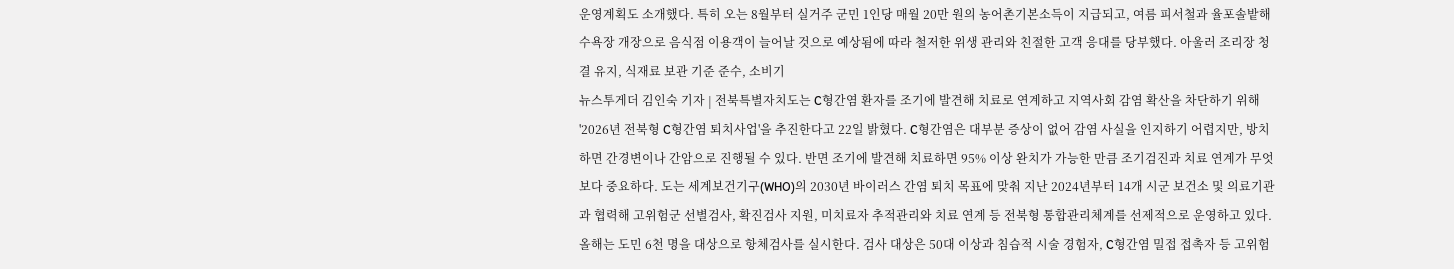운영계획도 소개했다. 특히 오는 8월부터 실거주 군민 1인당 매월 20만 원의 농어촌기본소득이 지급되고, 여름 피서철과 율포솔밭해수욕장 개장으로 음식점 이용객이 늘어날 것으로 예상됨에 따라 철저한 위생 관리와 친절한 고객 응대를 당부했다. 아울러 조리장 청결 유지, 식재료 보관 기준 준수, 소비기
뉴스투게더 김인숙 기자 | 전북특별자치도는 C형간염 환자를 조기에 발견해 치료로 연계하고 지역사회 감염 확산을 차단하기 위해 '2026년 전북형 C형간염 퇴치사업'을 추진한다고 22일 밝혔다. C형간염은 대부분 증상이 없어 감염 사실을 인지하기 어렵지만, 방치하면 간경변이나 간암으로 진행될 수 있다. 반면 조기에 발견해 치료하면 95% 이상 완치가 가능한 만큼 조기검진과 치료 연계가 무엇보다 중요하다. 도는 세계보건기구(WHO)의 2030년 바이러스 간염 퇴치 목표에 맞춰 지난 2024년부터 14개 시군 보건소 및 의료기관과 협력해 고위험군 선별검사, 확진검사 지원, 미치료자 추적관리와 치료 연계 등 전북형 통합관리체계를 선제적으로 운영하고 있다. 올해는 도민 6천 명을 대상으로 항체검사를 실시한다. 검사 대상은 50대 이상과 침습적 시술 경험자, C형간염 밀접 접촉자 등 고위험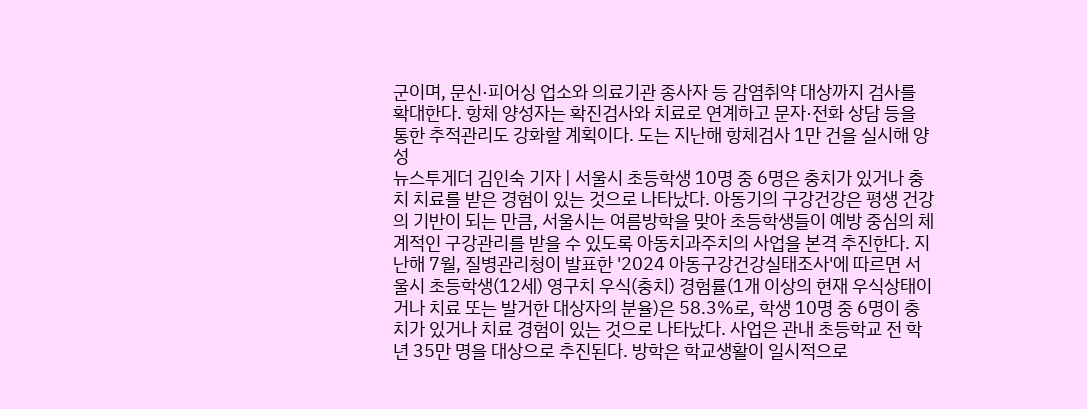군이며, 문신·피어싱 업소와 의료기관 종사자 등 감염취약 대상까지 검사를 확대한다. 항체 양성자는 확진검사와 치료로 연계하고 문자·전화 상담 등을 통한 추적관리도 강화할 계획이다. 도는 지난해 항체검사 1만 건을 실시해 양성
뉴스투게더 김인숙 기자 | 서울시 초등학생 10명 중 6명은 충치가 있거나 충치 치료를 받은 경험이 있는 것으로 나타났다. 아동기의 구강건강은 평생 건강의 기반이 되는 만큼, 서울시는 여름방학을 맞아 초등학생들이 예방 중심의 체계적인 구강관리를 받을 수 있도록 아동치과주치의 사업을 본격 추진한다. 지난해 7월, 질병관리청이 발표한 '2024 아동구강건강실태조사'에 따르면 서울시 초등학생(12세) 영구치 우식(충치) 경험률(1개 이상의 현재 우식상태이거나 치료 또는 발거한 대상자의 분율)은 58.3%로, 학생 10명 중 6명이 충치가 있거나 치료 경험이 있는 것으로 나타났다. 사업은 관내 초등학교 전 학년 35만 명을 대상으로 추진된다. 방학은 학교생활이 일시적으로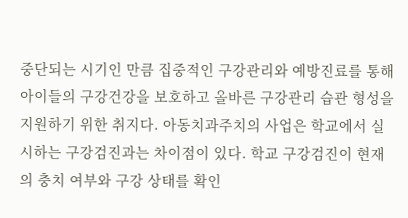중단되는 시기인 만큼 집중적인 구강관리와 예방진료를 통해 아이들의 구강건강을 보호하고 올바른 구강관리 습관 형성을 지원하기 위한 취지다. 아동치과주치의 사업은 학교에서 실시하는 구강검진과는 차이점이 있다. 학교 구강검진이 현재의 충치 여부와 구강 상태를 확인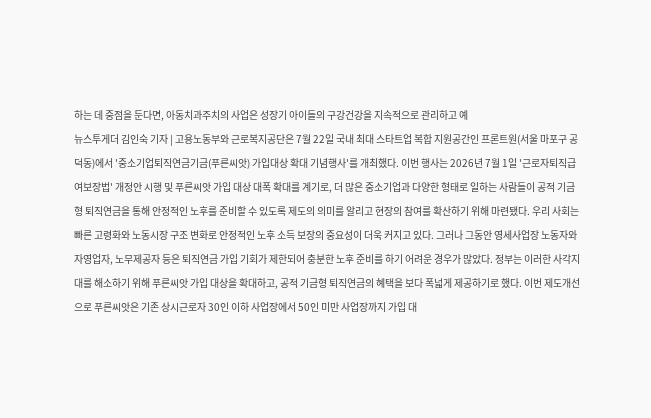하는 데 중점을 둔다면, 아동치과주치의 사업은 성장기 아이들의 구강건강을 지속적으로 관리하고 예
뉴스투게더 김인숙 기자 | 고용노동부와 근로복지공단은 7월 22일 국내 최대 스타트업 복합 지원공간인 프론트원(서울 마포구 공덕동)에서 '중소기업퇴직연금기금(푸른씨앗) 가입대상 확대 기념행사'를 개최했다. 이번 행사는 2026년 7월 1일 '근로자퇴직급여보장법' 개정안 시행 및 푸른씨앗 가입 대상 대폭 확대를 계기로, 더 많은 중소기업과 다양한 형태로 일하는 사람들이 공적 기금형 퇴직연금을 통해 안정적인 노후를 준비할 수 있도록 제도의 의미를 알리고 현장의 참여를 확산하기 위해 마련됐다. 우리 사회는 빠른 고령화와 노동시장 구조 변화로 안정적인 노후 소득 보장의 중요성이 더욱 커지고 있다. 그러나 그동안 영세사업장 노동자와 자영업자, 노무제공자 등은 퇴직연금 가입 기회가 제한되어 충분한 노후 준비를 하기 어려운 경우가 많았다. 정부는 이러한 사각지대를 해소하기 위해 푸른씨앗 가입 대상을 확대하고, 공적 기금형 퇴직연금의 혜택을 보다 폭넓게 제공하기로 했다. 이번 제도개선으로 푸른씨앗은 기존 상시근로자 30인 이하 사업장에서 50인 미만 사업장까지 가입 대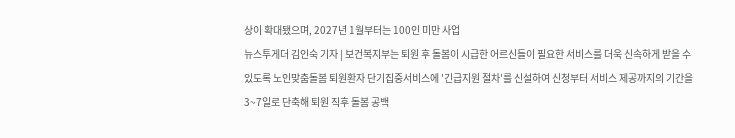상이 확대됐으며, 2027년 1월부터는 100인 미만 사업
뉴스투게더 김인숙 기자 | 보건복지부는 퇴원 후 돌봄이 시급한 어르신들이 필요한 서비스를 더욱 신속하게 받을 수 있도록 노인맞춤돌봄 퇴원환자 단기집중서비스에 '긴급지원 절차'를 신설하여 신청부터 서비스 제공까지의 기간을 3~7일로 단축해 퇴원 직후 돌봄 공백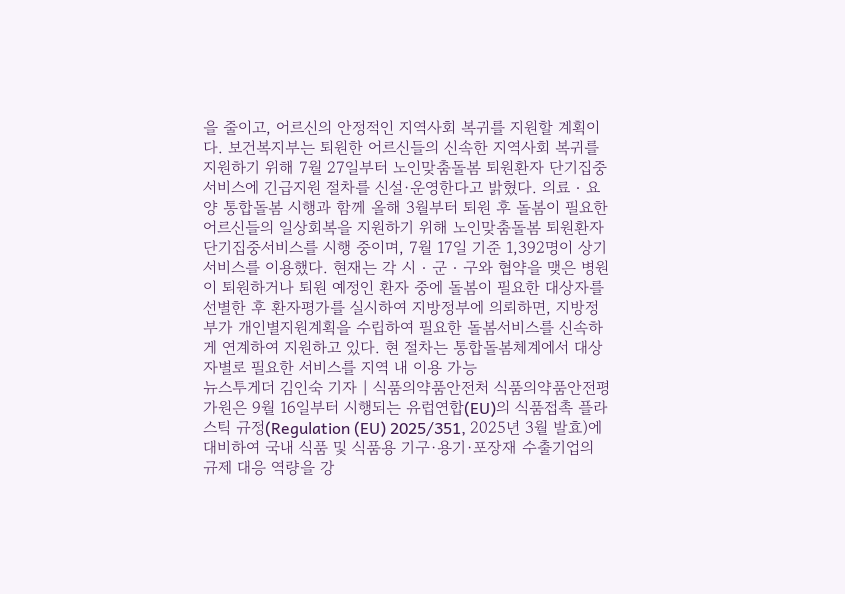을 줄이고, 어르신의 안정적인 지역사회 복귀를 지원할 계획이다. 보건복지부는 퇴원한 어르신들의 신속한 지역사회 복귀를 지원하기 위해 7월 27일부터 노인맞춤돌봄 퇴원환자 단기집중서비스에 긴급지원 절차를 신설·운영한다고 밝혔다. 의료‧요양 통합돌봄 시행과 함께 올해 3월부터 퇴원 후 돌봄이 필요한 어르신들의 일상회복을 지원하기 위해 노인맞춤돌봄 퇴원환자 단기집중서비스를 시행 중이며, 7월 17일 기준 1,392명이 상기 서비스를 이용했다. 현재는 각 시‧군‧구와 협약을 맺은 병원이 퇴원하거나 퇴원 예정인 환자 중에 돌봄이 필요한 대상자를 선별한 후 환자평가를 실시하여 지방정부에 의뢰하면, 지방정부가 개인별지원계획을 수립하여 필요한 돌봄서비스를 신속하게 연계하여 지원하고 있다. 현 절차는 통합돌봄체계에서 대상자별로 필요한 서비스를 지역 내 이용 가능
뉴스투게더 김인숙 기자 | 식품의약품안전처 식품의약품안전평가원은 9월 16일부터 시행되는 유럽연합(EU)의 식품접촉 플라스틱 규정(Regulation (EU) 2025/351, 2025년 3월 발효)에 대비하여 국내 식품 및 식품용 기구·용기·포장재 수출기업의 규제 대응 역량을 강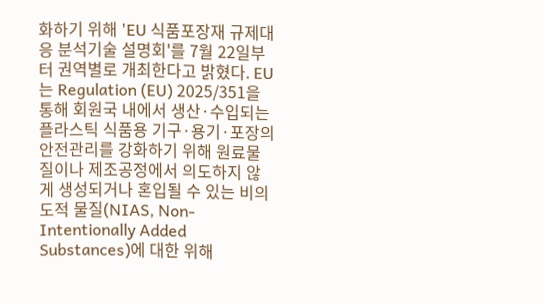화하기 위해 'EU 식품포장재 규제대응 분석기술 설명회'를 7월 22일부터 권역별로 개최한다고 밝혔다. EU는 Regulation (EU) 2025/351을 통해 회원국 내에서 생산·수입되는 플라스틱 식품용 기구·용기·포장의 안전관리를 강화하기 위해 원료물질이나 제조공정에서 의도하지 않게 생성되거나 혼입될 수 있는 비의도적 물질(NIAS, Non-Intentionally Added Substances)에 대한 위해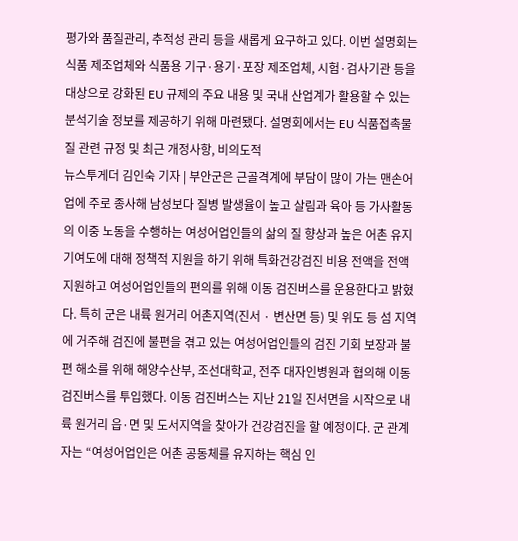평가와 품질관리, 추적성 관리 등을 새롭게 요구하고 있다. 이번 설명회는 식품 제조업체와 식품용 기구·용기·포장 제조업체, 시험·검사기관 등을 대상으로 강화된 EU 규제의 주요 내용 및 국내 산업계가 활용할 수 있는 분석기술 정보를 제공하기 위해 마련됐다. 설명회에서는 EU 식품접촉물질 관련 규정 및 최근 개정사항, 비의도적
뉴스투게더 김인숙 기자 | 부안군은 근골격계에 부담이 많이 가는 맨손어업에 주로 종사해 남성보다 질병 발생율이 높고 살림과 육아 등 가사활동의 이중 노동을 수행하는 여성어업인들의 삶의 질 향상과 높은 어촌 유지 기여도에 대해 정책적 지원을 하기 위해 특화건강검진 비용 전액을 전액 지원하고 여성어업인들의 편의를 위해 이동 검진버스를 운용한다고 밝혔다. 특히 군은 내륙 원거리 어촌지역(진서 · 변산면 등) 및 위도 등 섬 지역에 거주해 검진에 불편을 겪고 있는 여성어업인들의 검진 기회 보장과 불편 해소를 위해 해양수산부, 조선대학교, 전주 대자인병원과 협의해 이동 검진버스를 투입했다. 이동 검진버스는 지난 21일 진서면을 시작으로 내륙 원거리 읍·면 및 도서지역을 찾아가 건강검진을 할 예정이다. 군 관계자는 “여성어업인은 어촌 공동체를 유지하는 핵심 인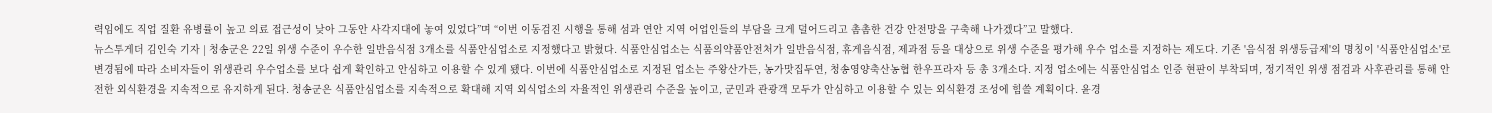력임에도 직업 질환 유병률이 높고 의료 접근성이 낮아 그동안 사각지대에 놓여 있었다”며 “이번 이동검진 시행을 통해 섬과 연안 지역 어업인들의 부담을 크게 덜어드리고 촘촘한 건강 안전망을 구축해 나가겠다”고 말했다.
뉴스투게더 김인숙 기자 | 청송군은 22일 위생 수준이 우수한 일반음식점 3개소를 식품안심업소로 지정했다고 밝혔다. 식품안심업소는 식품의약품안전처가 일반음식점, 휴게음식점, 제과점 등을 대상으로 위생 수준을 평가해 우수 업소를 지정하는 제도다. 기존 '음식점 위생등급제'의 명칭이 '식품안심업소'로 변경됨에 따라 소비자들이 위생관리 우수업소를 보다 쉽게 확인하고 안심하고 이용할 수 있게 됐다. 이번에 식품안심업소로 지정된 업소는 주왕산가든, 농가맛집두연, 청송영양축산농협 한우프라자 등 총 3개소다. 지정 업소에는 식품안심업소 인증 현판이 부착되며, 정기적인 위생 점검과 사후관리를 통해 안전한 외식환경을 지속적으로 유지하게 된다. 청송군은 식품안심업소를 지속적으로 확대해 지역 외식업소의 자율적인 위생관리 수준을 높이고, 군민과 관광객 모두가 안심하고 이용할 수 있는 외식환경 조성에 힘쓸 계획이다. 윤경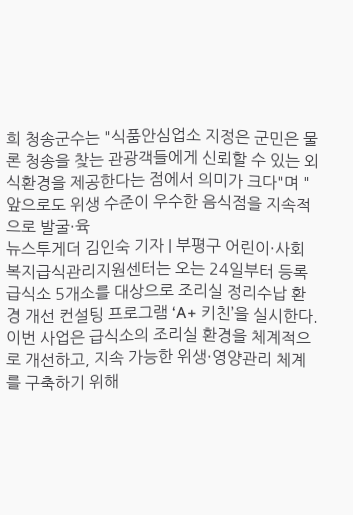희 청송군수는 "식품안심업소 지정은 군민은 물론 청송을 찾는 관광객들에게 신뢰할 수 있는 외식환경을 제공한다는 점에서 의미가 크다"며 "앞으로도 위생 수준이 우수한 음식점을 지속적으로 발굴·육
뉴스투게더 김인숙 기자 | 부평구 어린이·사회복지급식관리지원센터는 오는 24일부터 등록급식소 5개소를 대상으로 조리실 정리수납 환경 개선 컨설팅 프로그램 ‘A+ 키친’을 실시한다. 이번 사업은 급식소의 조리실 환경을 체계적으로 개선하고, 지속 가능한 위생·영양관리 체계를 구축하기 위해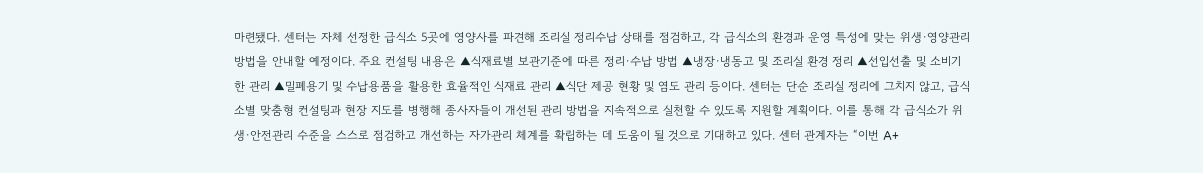마련됐다. 센터는 자체 선정한 급식소 5곳에 영양사를 파견해 조리실 정리수납 상태를 점검하고, 각 급식소의 환경과 운영 특성에 맞는 위생·영양관리 방법을 안내할 예정이다. 주요 컨설팅 내용은 ▲식재료별 보관기준에 따른 정리·수납 방법 ▲냉장·냉동고 및 조리실 환경 정리 ▲선입선출 및 소비기한 관리 ▲밀폐용기 및 수납용품을 활용한 효율적인 식재료 관리 ▲식단 제공 현황 및 염도 관리 등이다. 센터는 단순 조리실 정리에 그치지 않고, 급식소별 맞춤형 컨설팅과 현장 지도를 병행해 종사자들이 개선된 관리 방법을 지속적으로 실천할 수 있도록 지원할 계획이다. 이를 통해 각 급식소가 위생·안전관리 수준을 스스로 점검하고 개선하는 자가관리 체계를 확립하는 데 도움이 될 것으로 기대하고 있다. 센터 관계자는 “이번 A+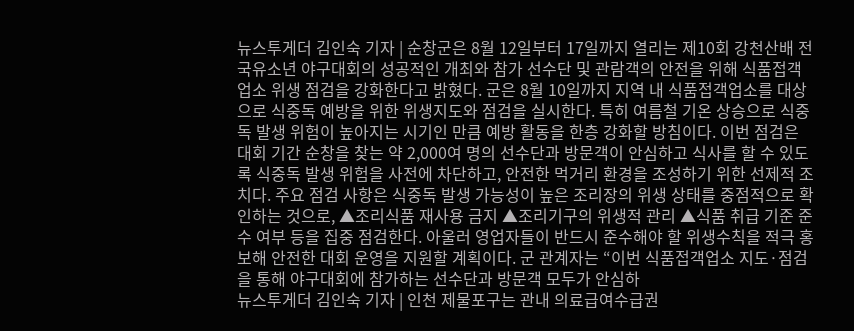뉴스투게더 김인숙 기자 | 순창군은 8월 12일부터 17일까지 열리는 제10회 강천산배 전국유소년 야구대회의 성공적인 개최와 참가 선수단 및 관람객의 안전을 위해 식품접객업소 위생 점검을 강화한다고 밝혔다. 군은 8월 10일까지 지역 내 식품접객업소를 대상으로 식중독 예방을 위한 위생지도와 점검을 실시한다. 특히 여름철 기온 상승으로 식중독 발생 위험이 높아지는 시기인 만큼 예방 활동을 한층 강화할 방침이다. 이번 점검은 대회 기간 순창을 찾는 약 2,000여 명의 선수단과 방문객이 안심하고 식사를 할 수 있도록 식중독 발생 위험을 사전에 차단하고, 안전한 먹거리 환경을 조성하기 위한 선제적 조치다. 주요 점검 사항은 식중독 발생 가능성이 높은 조리장의 위생 상태를 중점적으로 확인하는 것으로, ▲조리식품 재사용 금지 ▲조리기구의 위생적 관리 ▲식품 취급 기준 준수 여부 등을 집중 점검한다. 아울러 영업자들이 반드시 준수해야 할 위생수칙을 적극 홍보해 안전한 대회 운영을 지원할 계획이다. 군 관계자는 “이번 식품접객업소 지도·점검을 통해 야구대회에 참가하는 선수단과 방문객 모두가 안심하
뉴스투게더 김인숙 기자 | 인천 제물포구는 관내 의료급여수급권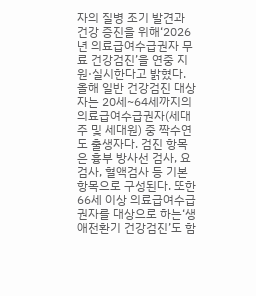자의 질병 조기 발견과 건강 증진을 위해‘2026년 의료급여수급권자 무료 건강검진’을 연중 지원·실시한다고 밝혔다. 올해 일반 건강검진 대상자는 20세~64세까지의 의료급여수급권자(세대주 및 세대원) 중 짝수연도 출생자다. 검진 항목은 흉부 방사선 검사, 요검사, 혈액검사 등 기본 항목으로 구성된다. 또한 66세 이상 의료급여수급권자를 대상으로 하는‘생애전환기 건강검진’도 함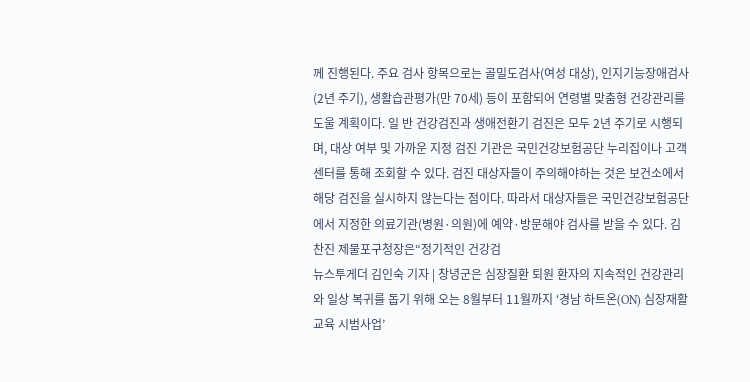께 진행된다. 주요 검사 항목으로는 골밀도검사(여성 대상), 인지기능장애검사(2년 주기), 생활습관평가(만 70세) 등이 포함되어 연령별 맞춤형 건강관리를 도울 계획이다. 일 반 건강검진과 생애전환기 검진은 모두 2년 주기로 시행되며, 대상 여부 및 가까운 지정 검진 기관은 국민건강보험공단 누리집이나 고객센터를 통해 조회할 수 있다. 검진 대상자들이 주의해야하는 것은 보건소에서 해당 검진을 실시하지 않는다는 점이다. 따라서 대상자들은 국민건강보험공단에서 지정한 의료기관(병원·의원)에 예약·방문해야 검사를 받을 수 있다. 김찬진 제물포구청장은“정기적인 건강검
뉴스투게더 김인숙 기자 | 창녕군은 심장질환 퇴원 환자의 지속적인 건강관리와 일상 복귀를 돕기 위해 오는 8월부터 11월까지 ‘경남 하트온(ON) 심장재활교육 시범사업’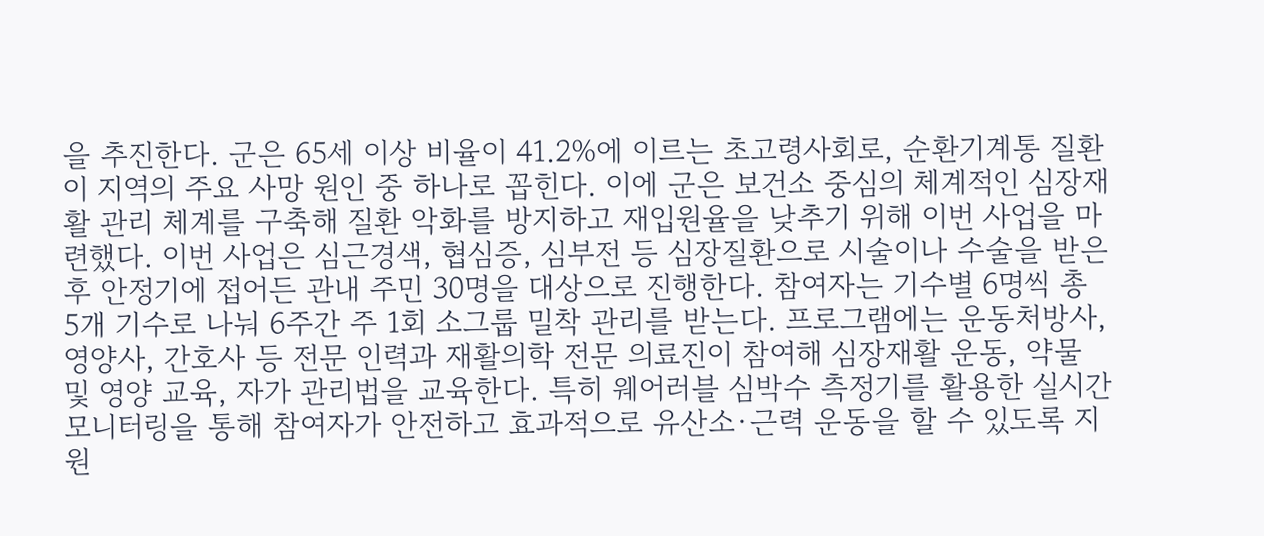을 추진한다. 군은 65세 이상 비율이 41.2%에 이르는 초고령사회로, 순환기계통 질환이 지역의 주요 사망 원인 중 하나로 꼽힌다. 이에 군은 보건소 중심의 체계적인 심장재활 관리 체계를 구축해 질환 악화를 방지하고 재입원율을 낮추기 위해 이번 사업을 마련했다. 이번 사업은 심근경색, 협심증, 심부전 등 심장질환으로 시술이나 수술을 받은 후 안정기에 접어든 관내 주민 30명을 대상으로 진행한다. 참여자는 기수별 6명씩 총 5개 기수로 나눠 6주간 주 1회 소그룹 밀착 관리를 받는다. 프로그램에는 운동처방사, 영양사, 간호사 등 전문 인력과 재활의학 전문 의료진이 참여해 심장재활 운동, 약물 및 영양 교육, 자가 관리법을 교육한다. 특히 웨어러블 심박수 측정기를 활용한 실시간 모니터링을 통해 참여자가 안전하고 효과적으로 유산소·근력 운동을 할 수 있도록 지원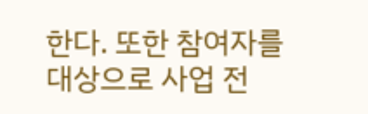한다. 또한 참여자를 대상으로 사업 전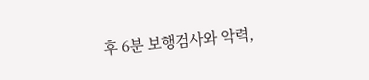후 6분 보행검사와 악력,